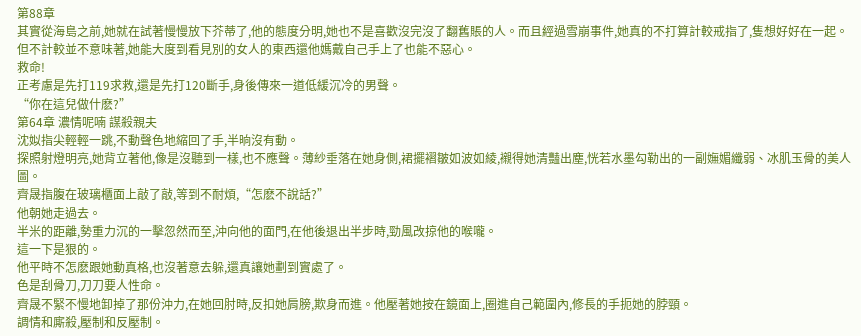第88章
其實從海島之前,她就在試著慢慢放下芥蒂了,他的態度分明,她也不是喜歡沒完沒了翻舊賬的人。而且經過雪崩事件,她真的不打算計較戒指了,隻想好好在一起。
但不計較並不意味著,她能大度到看見別的女人的東西還他媽戴自己手上了也能不惡心。
救命!
正考慮是先打119求救,還是先打120斷手,身後傳來一道低緩沉冷的男聲。
“你在這兒做什麽?”
第64章 濃情呢喃 謀殺親夫
沈姒指尖輕輕一跳,不動聲色地縮回了手,半晌沒有動。
探照射燈明亮,她背立著他,像是沒聽到一樣,也不應聲。薄紗垂落在她身側,裙擺褶皺如波如綾,襯得她清豔出塵,恍若水墨勾勒出的一副嫵媚纖弱、冰肌玉骨的美人圖。
齊晟指腹在玻璃櫃面上敲了敲,等到不耐煩,“怎麽不說話?”
他朝她走過去。
半米的距離,勢重力沉的一擊忽然而至,沖向他的面門,在他後退出半步時,勁風改掠他的喉嚨。
這一下是狠的。
他平時不怎麽跟她動真格,也沒著意去躲,還真讓她劃到實處了。
色是刮骨刀,刀刀要人性命。
齊晟不緊不慢地卸掉了那份沖力,在她回肘時,反扣她肩膀,欺身而進。他壓著她按在鏡面上,圈進自己範圍內,修長的手扼她的脖頸。
調情和廝殺,壓制和反壓制。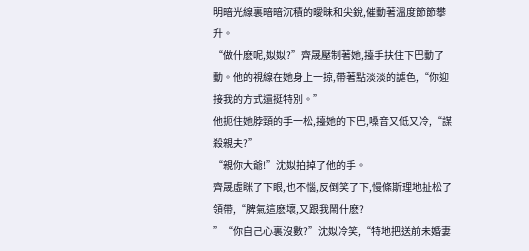明暗光線裏暗暗沉積的曖昧和尖銳,催動著溫度節節攀升。
“做什麽呢,姒姒?”齊晟壓制著她,擡手扶住下巴動了動。他的視線在她身上一掠,帶著點淡淡的謔色,“你迎接我的方式還挺特別。”
他扼住她脖頸的手一松,擡她的下巴,嗓音又低又冷,“謀殺親夫?”
“親你大爺!”沈姒拍掉了他的手。
齊晟虛眯了下眼,也不惱,反倒笑了下,慢條斯理地扯松了領帶,“脾氣這麽壞,又跟我鬧什麽?
”“你自己心裏沒數?”沈姒冷笑,“特地把送前未婚妻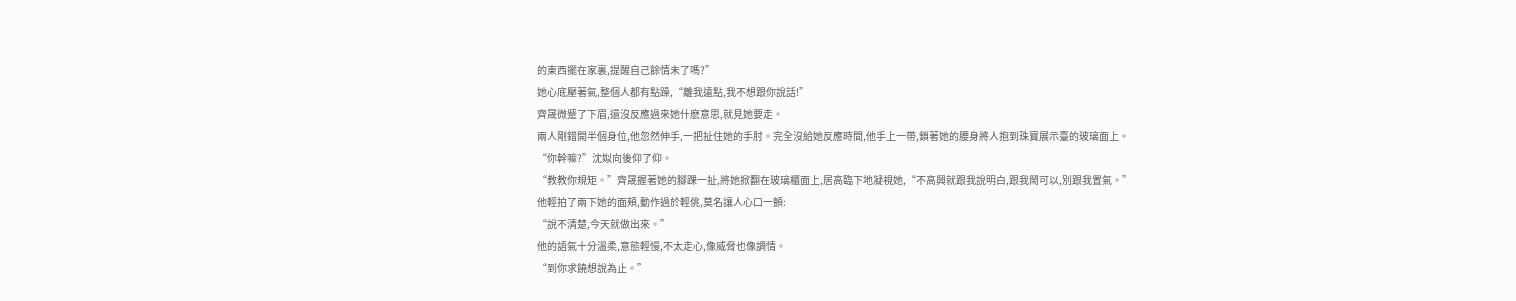的東西擺在家裏,提醒自己餘情未了嗎?”
她心底壓著氣,整個人都有點躁,“離我遠點,我不想跟你說話!”
齊晟微蹙了下眉,還沒反應過來她什麽意思,就見她要走。
兩人剛錯開半個身位,他忽然伸手,一把扯住她的手肘。完全沒給她反應時間,他手上一帶,鎖著她的腰身將人抱到珠寶展示臺的玻璃面上。
“你幹嘛?”沈姒向後仰了仰。
“教教你規矩。”齊晟握著她的腳踝一扯,將她掀翻在玻璃櫃面上,居高臨下地凝視她,“不高興就跟我說明白,跟我鬧可以,別跟我置氣。”
他輕拍了兩下她的面頰,動作過於輕佻,莫名讓人心口一顫:
“說不清楚,今天就做出來。”
他的語氣十分溫柔,意態輕慢,不太走心,像威脅也像調情。
“到你求饒想說為止。”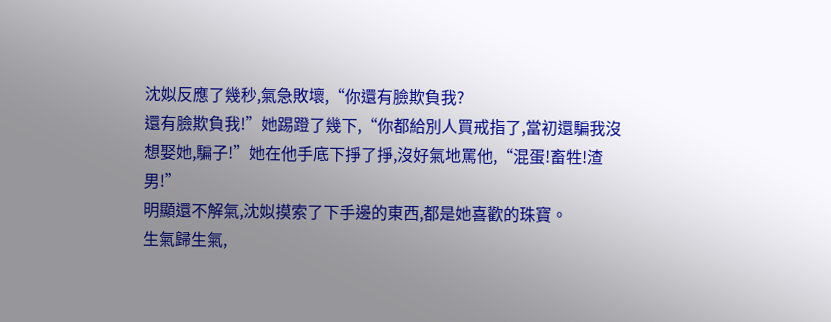沈姒反應了幾秒,氣急敗壞,“你還有臉欺負我?
還有臉欺負我!”她踢蹬了幾下,“你都給別人買戒指了,當初還騙我沒想娶她,騙子!”她在他手底下掙了掙,沒好氣地罵他,“混蛋!畜牲!渣男!”
明顯還不解氣,沈姒摸索了下手邊的東西,都是她喜歡的珠寶。
生氣歸生氣,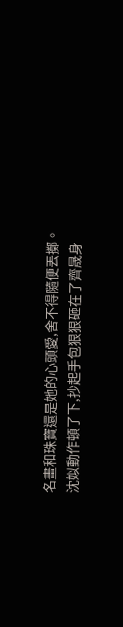名畫和珠寶還是她的心頭愛,舍不得隨便丟擲。
沈姒動作頓了下,抄起手包狠狠砸在了齊晟身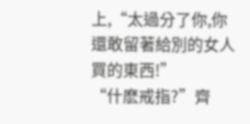上,“太過分了你,你還敢留著給別的女人買的東西!”
“什麽戒指?”齊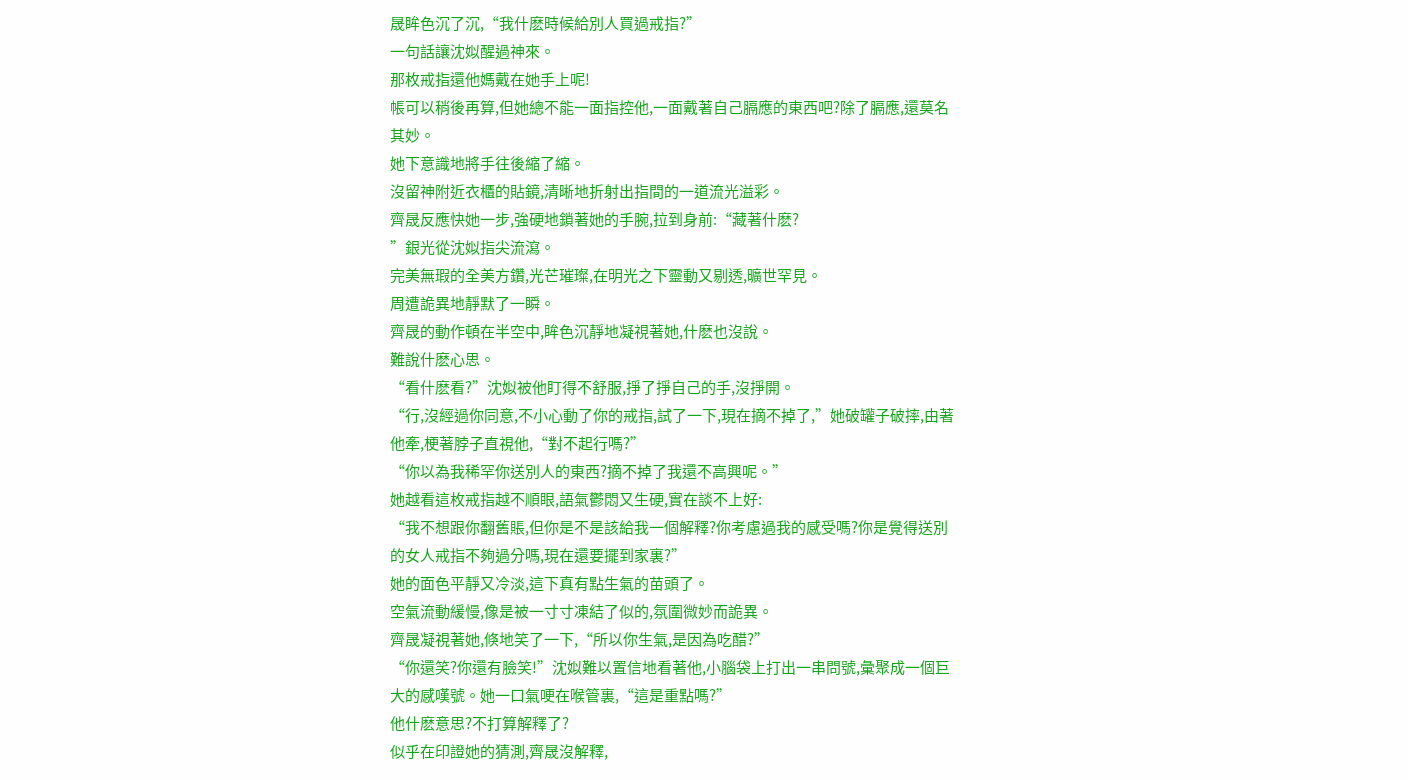晟眸色沉了沉,“我什麽時候給別人買過戒指?”
一句話讓沈姒醒過神來。
那枚戒指還他媽戴在她手上呢!
帳可以稍後再算,但她總不能一面指控他,一面戴著自己膈應的東西吧?除了膈應,還莫名其妙。
她下意識地將手往後縮了縮。
沒留神附近衣櫃的貼鏡,清晰地折射出指間的一道流光溢彩。
齊晟反應快她一步,強硬地鎖著她的手腕,拉到身前:“藏著什麽?
”銀光從沈姒指尖流瀉。
完美無瑕的全美方鑽,光芒璀璨,在明光之下靈動又剔透,曠世罕見。
周遭詭異地靜默了一瞬。
齊晟的動作頓在半空中,眸色沉靜地凝視著她,什麽也沒說。
難說什麽心思。
“看什麽看?”沈姒被他盯得不舒服,掙了掙自己的手,沒掙開。
“行,沒經過你同意,不小心動了你的戒指,試了一下,現在摘不掉了,”她破罐子破摔,由著他牽,梗著脖子直視他,“對不起行嗎?”
“你以為我稀罕你送別人的東西?摘不掉了我還不高興呢。”
她越看這枚戒指越不順眼,語氣鬱悶又生硬,實在談不上好:
“我不想跟你翻舊賬,但你是不是該給我一個解釋?你考慮過我的感受嗎?你是覺得送別的女人戒指不夠過分嗎,現在還要擺到家裏?”
她的面色平靜又冷淡,這下真有點生氣的苗頭了。
空氣流動緩慢,像是被一寸寸凍結了似的,氛圍微妙而詭異。
齊晟凝視著她,倏地笑了一下,“所以你生氣,是因為吃醋?”
“你還笑?你還有臉笑!”沈姒難以置信地看著他,小腦袋上打出一串問號,彙聚成一個巨大的感嘆號。她一口氣哽在喉管裏,“這是重點嗎?”
他什麽意思?不打算解釋了?
似乎在印證她的猜測,齊晟沒解釋,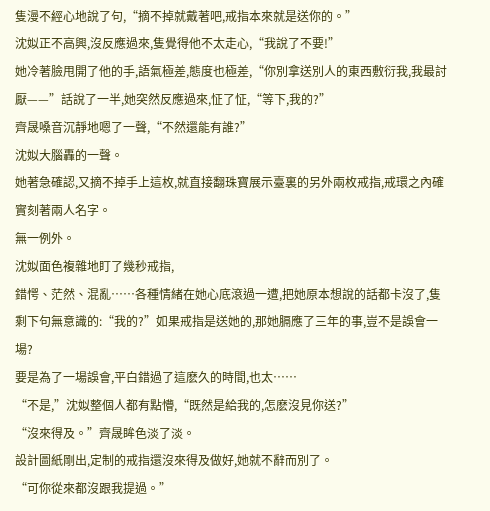隻漫不經心地說了句,“摘不掉就戴著吧,戒指本來就是送你的。”
沈姒正不高興,沒反應過來,隻覺得他不太走心,“我說了不要!”
她冷著臉甩開了他的手,語氣極差,態度也極差,“你別拿送別人的東西敷衍我,我最討厭——”話說了一半,她突然反應過來,怔了怔,“等下,我的?”
齊晟嗓音沉靜地嗯了一聲,“不然還能有誰?”
沈姒大腦轟的一聲。
她著急確認,又摘不掉手上這枚,就直接翻珠寶展示臺裏的另外兩枚戒指,戒環之內確實刻著兩人名字。
無一例外。
沈姒面色複雜地盯了幾秒戒指,
錯愕、茫然、混亂……各種情緒在她心底滾過一遭,把她原本想說的話都卡沒了,隻剩下句無意識的:“我的?”如果戒指是送她的,那她膈應了三年的事,豈不是誤會一場?
要是為了一場誤會,平白錯過了這麽久的時間,也太……
“不是,”沈姒整個人都有點懵,“既然是給我的,怎麽沒見你送?”
“沒來得及。”齊晟眸色淡了淡。
設計圖紙剛出,定制的戒指還沒來得及做好,她就不辭而別了。
“可你從來都沒跟我提過。”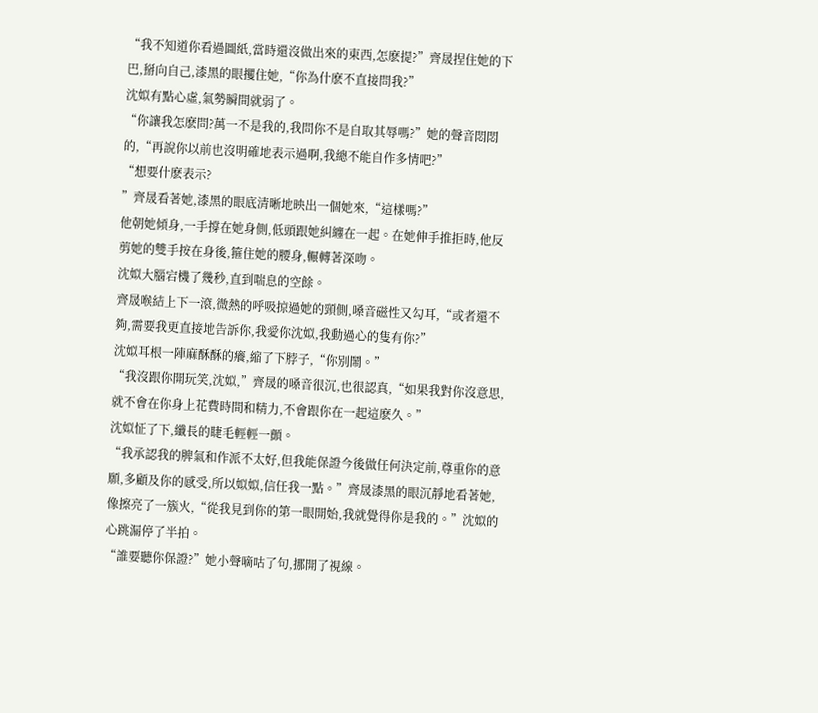“我不知道你看過圖紙,當時還沒做出來的東西,怎麽提?”齊晟捏住她的下巴,掰向自己,漆黑的眼攫住她,“你為什麽不直接問我?”
沈姒有點心虛,氣勢瞬間就弱了。
“你讓我怎麽問?萬一不是我的,我問你不是自取其辱嗎?”她的聲音悶悶的,“再說你以前也沒明確地表示過啊,我總不能自作多情吧?”
“想要什麽表示?
”齊晟看著她,漆黑的眼底清晰地映出一個她來,“這樣嗎?”
他朝她傾身,一手撐在她身側,低頭跟她糾纏在一起。在她伸手推拒時,他反剪她的雙手按在身後,箍住她的腰身,輾轉著深吻。
沈姒大腦宕機了幾秒,直到喘息的空餘。
齊晟喉結上下一滾,微熱的呼吸掠過她的頸側,嗓音磁性又勾耳,“或者還不夠,需要我更直接地告訴你,我愛你沈姒,我動過心的隻有你?”
沈姒耳根一陣麻酥酥的癢,縮了下脖子,“你別鬧。”
“我沒跟你開玩笑,沈姒,”齊晟的嗓音很沉,也很認真,“如果我對你沒意思,就不會在你身上花費時間和精力,不會跟你在一起這麽久。”
沈姒怔了下,纖長的睫毛輕輕一顫。
“我承認我的脾氣和作派不太好,但我能保證今後做任何決定前,尊重你的意願,多顧及你的感受,所以姒姒,信任我一點。”齊晟漆黑的眼沉靜地看著她,
像擦亮了一簇火,“從我見到你的第一眼開始,我就覺得你是我的。”沈姒的心跳漏停了半拍。
“誰要聽你保證?”她小聲嘀咕了句,挪開了視線。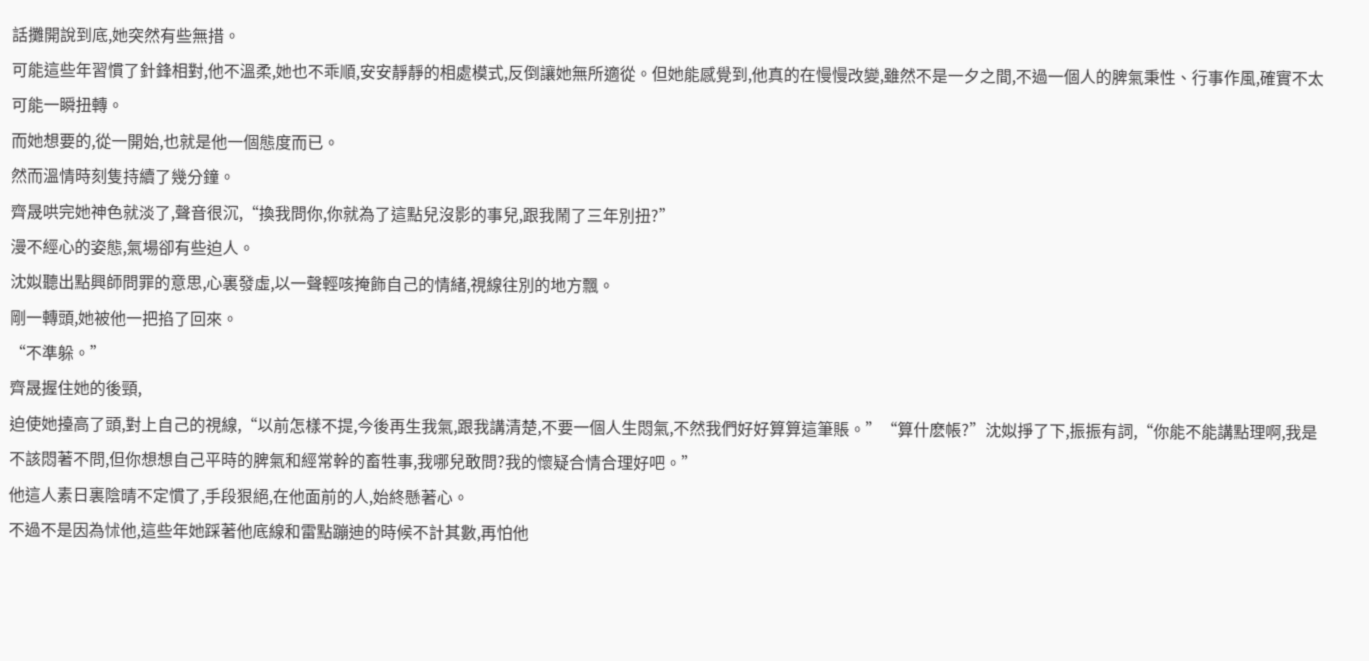話攤開說到底,她突然有些無措。
可能這些年習慣了針鋒相對,他不溫柔,她也不乖順,安安靜靜的相處模式,反倒讓她無所適從。但她能感覺到,他真的在慢慢改變,雖然不是一夕之間,不過一個人的脾氣秉性、行事作風,確實不太可能一瞬扭轉。
而她想要的,從一開始,也就是他一個態度而已。
然而溫情時刻隻持續了幾分鐘。
齊晟哄完她神色就淡了,聲音很沉,“換我問你,你就為了這點兒沒影的事兒,跟我鬧了三年別扭?”
漫不經心的姿態,氣場卻有些迫人。
沈姒聽出點興師問罪的意思,心裏發虛,以一聲輕咳掩飾自己的情緒,視線往別的地方飄。
剛一轉頭,她被他一把掐了回來。
“不準躲。”
齊晟握住她的後頸,
迫使她擡高了頭,對上自己的視線,“以前怎樣不提,今後再生我氣,跟我講清楚,不要一個人生悶氣,不然我們好好算算這筆賬。”“算什麽帳?”沈姒掙了下,振振有詞,“你能不能講點理啊,我是不該悶著不問,但你想想自己平時的脾氣和經常幹的畜牲事,我哪兒敢問?我的懷疑合情合理好吧。”
他這人素日裏陰晴不定慣了,手段狠絕,在他面前的人,始終懸著心。
不過不是因為怵他,這些年她踩著他底線和雷點蹦迪的時候不計其數,再怕他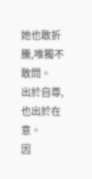她也敢折騰,唯獨不敢問。
出於自尊,也出於在意。
因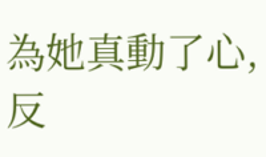為她真動了心,反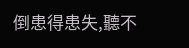倒患得患失,聽不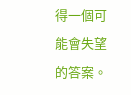得一個可能會失望的答案。